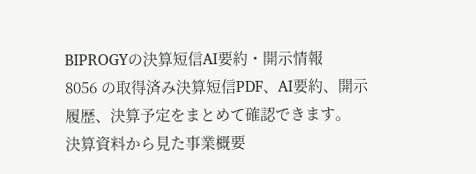BIPROGYの決算短信AI要約・開示情報
8056 の取得済み決算短信PDF、AI要約、開示履歴、決算予定をまとめて確認できます。
決算資料から見た事業概要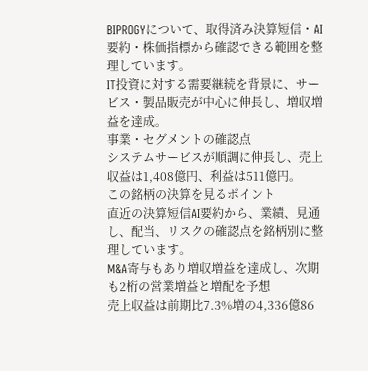BIPROGYについて、取得済み決算短信・AI要約・株価指標から確認できる範囲を整理しています。
IT投資に対する需要継続を背景に、サービス・製品販売が中心に伸長し、増収増益を達成。
事業・セグメントの確認点
システムサービスが順調に伸長し、売上収益は1,408億円、利益は511億円。
この銘柄の決算を見るポイント
直近の決算短信AI要約から、業績、見通し、配当、リスクの確認点を銘柄別に整理しています。
M&A寄与もあり増収増益を達成し、次期も2桁の営業増益と増配を予想
売上収益は前期比7.3%増の4,336億86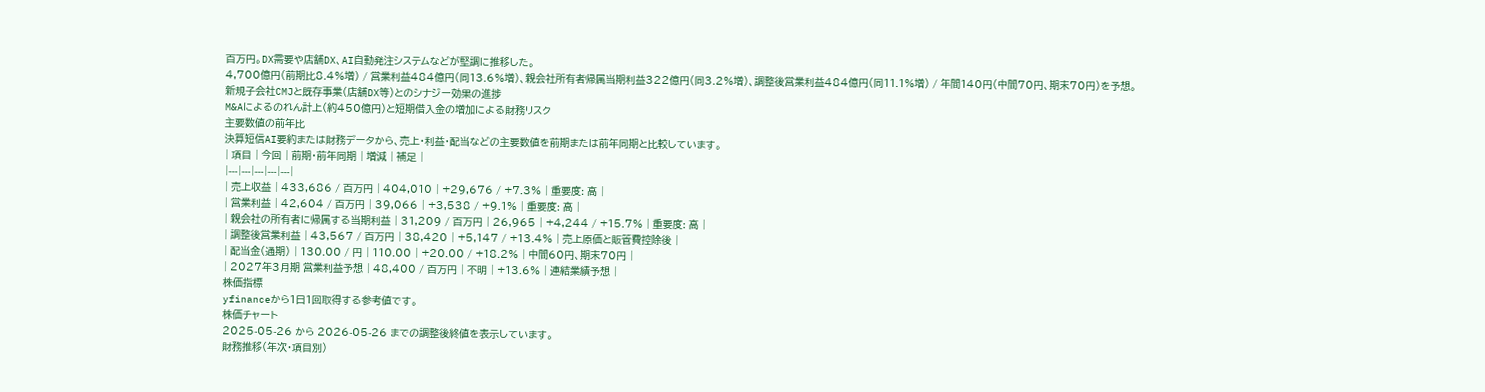百万円。DX需要や店舗DX、AI自動発注システムなどが堅調に推移した。
4,700億円(前期比8.4%増) / 営業利益484億円(同13.6%増)、親会社所有者帰属当期利益322億円(同3.2%増)、調整後営業利益484億円(同11.1%増) / 年間140円(中間70円、期末70円)を予想。
新規子会社CMJと既存事業(店舗DX等)とのシナジー効果の進捗
M&Aによるのれん計上(約450億円)と短期借入金の増加による財務リスク
主要数値の前年比
決算短信AI要約または財務データから、売上・利益・配当などの主要数値を前期または前年同期と比較しています。
| 項目 | 今回 | 前期・前年同期 | 増減 | 補足 |
|---|---|---|---|---|
| 売上収益 | 433,686 / 百万円 | 404,010 | +29,676 / +7.3% | 重要度: 高 |
| 営業利益 | 42,604 / 百万円 | 39,066 | +3,538 / +9.1% | 重要度: 高 |
| 親会社の所有者に帰属する当期利益 | 31,209 / 百万円 | 26,965 | +4,244 / +15.7% | 重要度: 高 |
| 調整後営業利益 | 43,567 / 百万円 | 38,420 | +5,147 / +13.4% | 売上原価と販管費控除後 |
| 配当金(通期) | 130.00 / 円 | 110.00 | +20.00 / +18.2% | 中間60円、期末70円 |
| 2027年3月期 営業利益予想 | 48,400 / 百万円 | 不明 | +13.6% | 連結業績予想 |
株価指標
yfinanceから1日1回取得する参考値です。
株価チャート
2025-05-26 から 2026-05-26 までの調整後終値を表示しています。
財務推移(年次・項目別)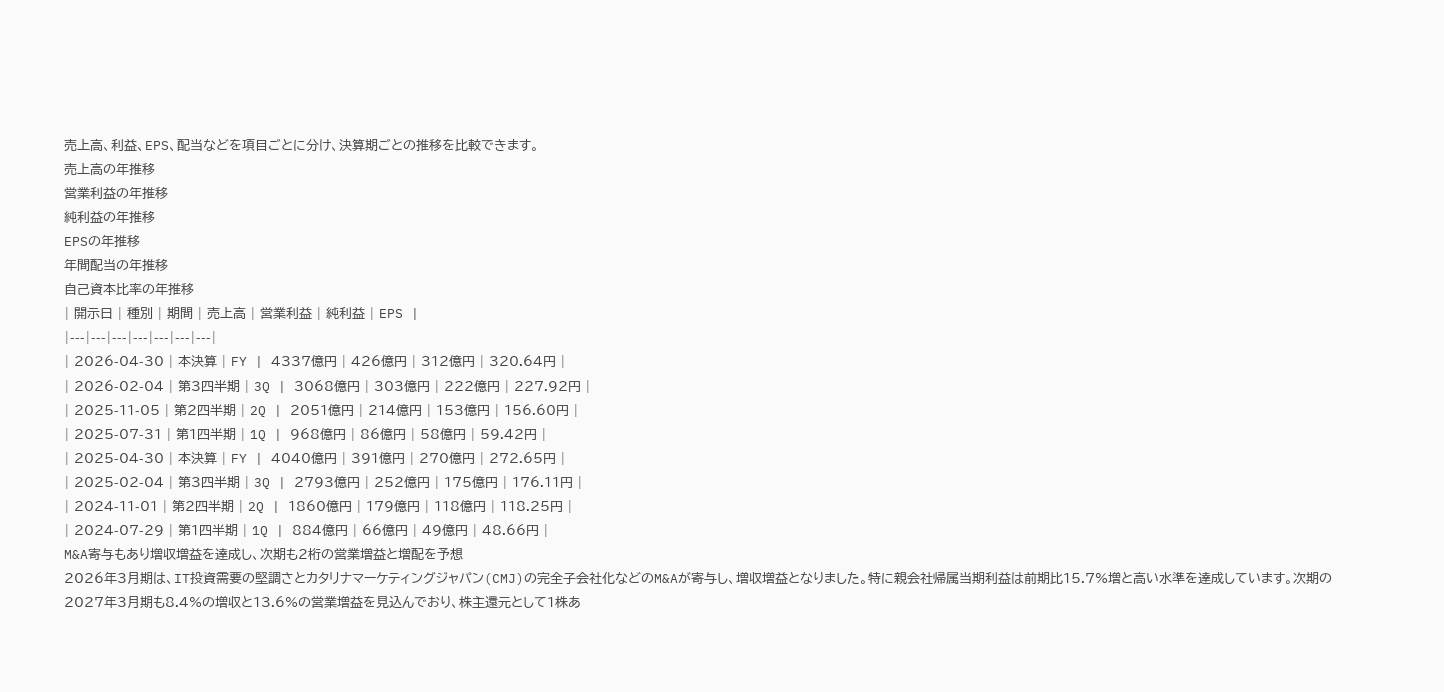売上高、利益、EPS、配当などを項目ごとに分け、決算期ごとの推移を比較できます。
売上高の年推移
営業利益の年推移
純利益の年推移
EPSの年推移
年間配当の年推移
自己資本比率の年推移
| 開示日 | 種別 | 期間 | 売上高 | 営業利益 | 純利益 | EPS |
|---|---|---|---|---|---|---|
| 2026-04-30 | 本決算 | FY | 4337億円 | 426億円 | 312億円 | 320.64円 |
| 2026-02-04 | 第3四半期 | 3Q | 3068億円 | 303億円 | 222億円 | 227.92円 |
| 2025-11-05 | 第2四半期 | 2Q | 2051億円 | 214億円 | 153億円 | 156.60円 |
| 2025-07-31 | 第1四半期 | 1Q | 968億円 | 86億円 | 58億円 | 59.42円 |
| 2025-04-30 | 本決算 | FY | 4040億円 | 391億円 | 270億円 | 272.65円 |
| 2025-02-04 | 第3四半期 | 3Q | 2793億円 | 252億円 | 175億円 | 176.11円 |
| 2024-11-01 | 第2四半期 | 2Q | 1860億円 | 179億円 | 118億円 | 118.25円 |
| 2024-07-29 | 第1四半期 | 1Q | 884億円 | 66億円 | 49億円 | 48.66円 |
M&A寄与もあり増収増益を達成し、次期も2桁の営業増益と増配を予想
2026年3月期は、IT投資需要の堅調さとカタリナマーケティングジャパン(CMJ)の完全子会社化などのM&Aが寄与し、増収増益となりました。特に親会社帰属当期利益は前期比15.7%増と高い水準を達成しています。次期の2027年3月期も8.4%の増収と13.6%の営業増益を見込んでおり、株主還元として1株あ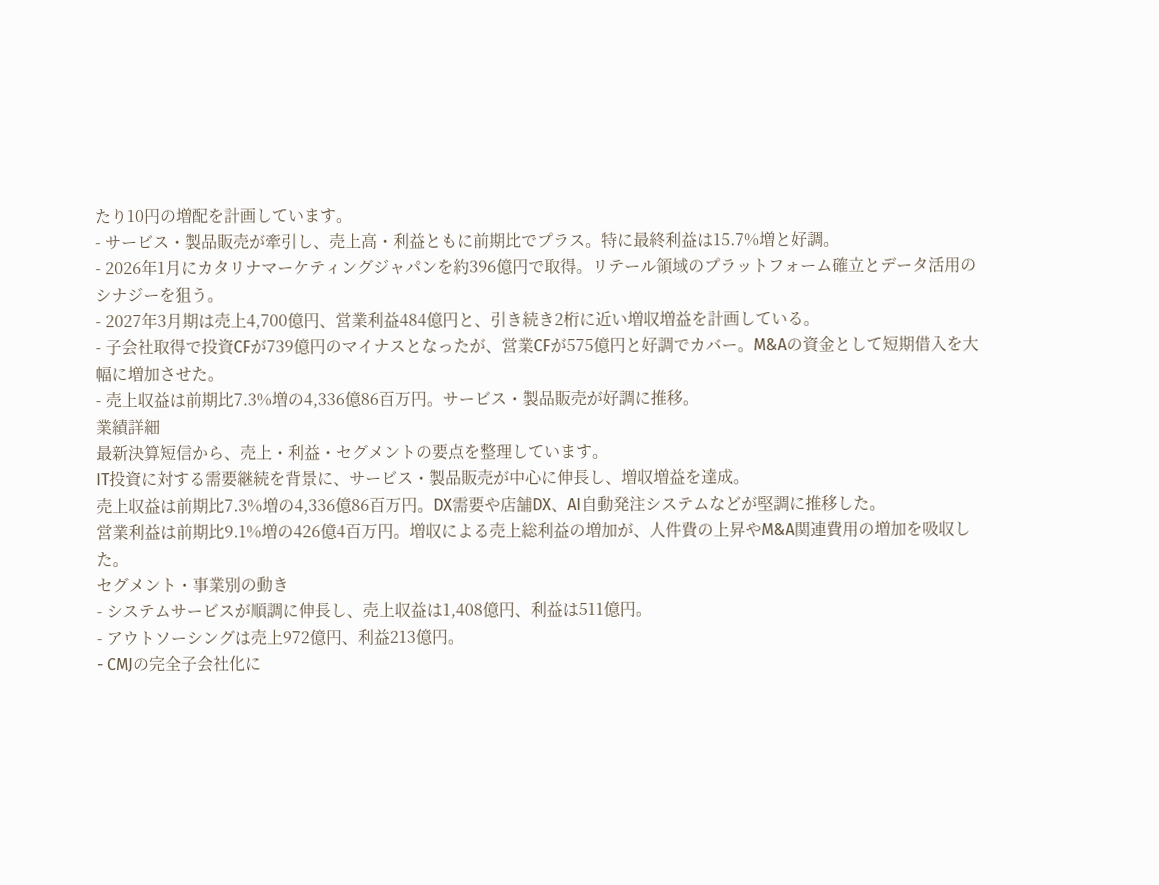たり10円の増配を計画しています。
- サービス・製品販売が牽引し、売上高・利益ともに前期比でプラス。特に最終利益は15.7%増と好調。
- 2026年1月にカタリナマーケティングジャパンを約396億円で取得。リテール領域のプラットフォーム確立とデータ活用のシナジーを狙う。
- 2027年3月期は売上4,700億円、営業利益484億円と、引き続き2桁に近い増収増益を計画している。
- 子会社取得で投資CFが739億円のマイナスとなったが、営業CFが575億円と好調でカバー。M&Aの資金として短期借入を大幅に増加させた。
- 売上収益は前期比7.3%増の4,336億86百万円。サービス・製品販売が好調に推移。
業績詳細
最新決算短信から、売上・利益・セグメントの要点を整理しています。
IT投資に対する需要継続を背景に、サービス・製品販売が中心に伸長し、増収増益を達成。
売上収益は前期比7.3%増の4,336億86百万円。DX需要や店舗DX、AI自動発注システムなどが堅調に推移した。
営業利益は前期比9.1%増の426億4百万円。増収による売上総利益の増加が、人件費の上昇やM&A関連費用の増加を吸収した。
セグメント・事業別の動き
- システムサービスが順調に伸長し、売上収益は1,408億円、利益は511億円。
- アウトソーシングは売上972億円、利益213億円。
- CMJの完全子会社化に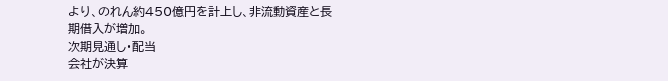より、のれん約450億円を計上し、非流動資産と長期借入が増加。
次期見通し・配当
会社が決算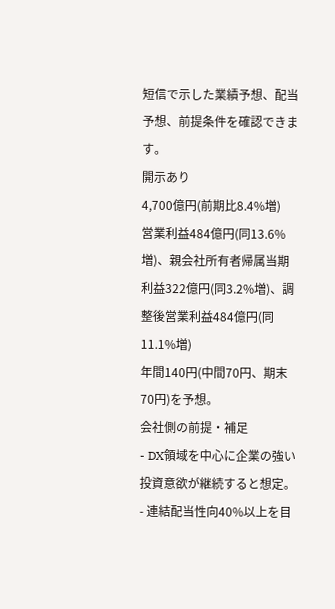短信で示した業績予想、配当予想、前提条件を確認できます。
開示あり
4,700億円(前期比8.4%増)
営業利益484億円(同13.6%増)、親会社所有者帰属当期利益322億円(同3.2%増)、調整後営業利益484億円(同11.1%増)
年間140円(中間70円、期末70円)を予想。
会社側の前提・補足
- DX領域を中心に企業の強い投資意欲が継続すると想定。
- 連結配当性向40%以上を目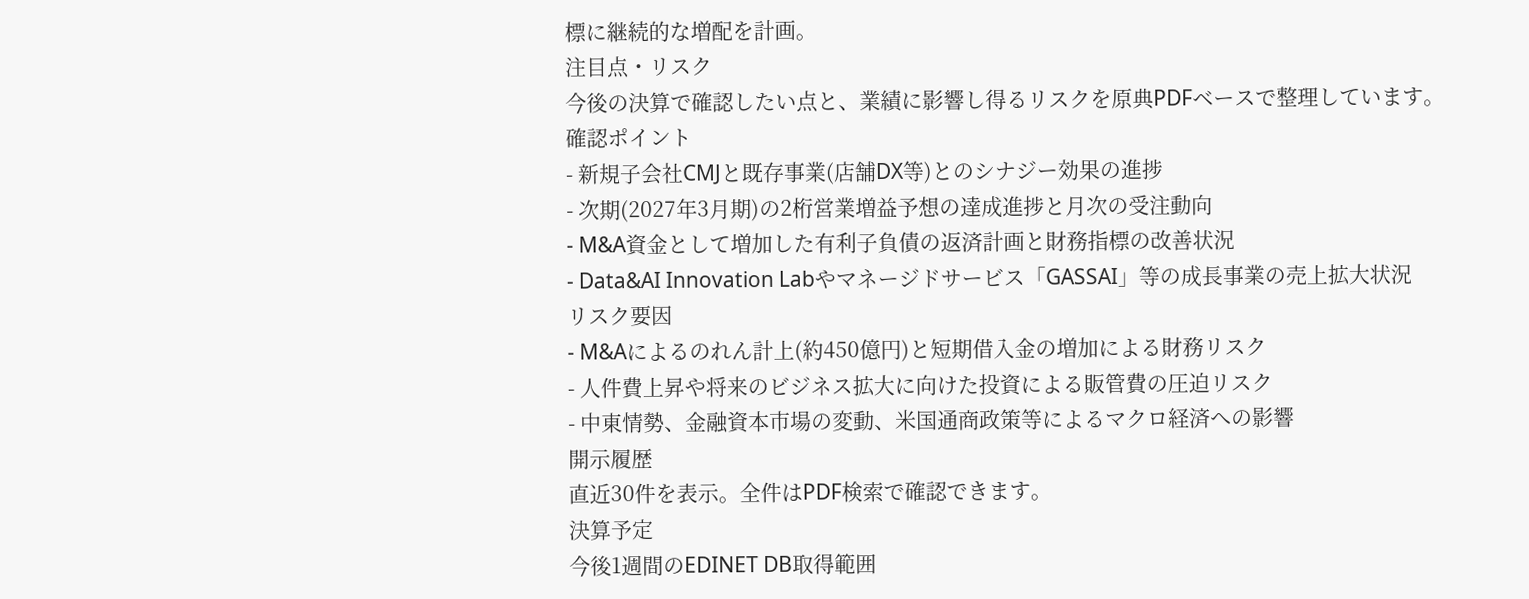標に継続的な増配を計画。
注目点・リスク
今後の決算で確認したい点と、業績に影響し得るリスクを原典PDFベースで整理しています。
確認ポイント
- 新規子会社CMJと既存事業(店舗DX等)とのシナジー効果の進捗
- 次期(2027年3月期)の2桁営業増益予想の達成進捗と月次の受注動向
- M&A資金として増加した有利子負債の返済計画と財務指標の改善状況
- Data&AI Innovation Labやマネージドサービス「GASSAI」等の成長事業の売上拡大状況
リスク要因
- M&Aによるのれん計上(約450億円)と短期借入金の増加による財務リスク
- 人件費上昇や将来のビジネス拡大に向けた投資による販管費の圧迫リスク
- 中東情勢、金融資本市場の変動、米国通商政策等によるマクロ経済への影響
開示履歴
直近30件を表示。全件はPDF検索で確認できます。
決算予定
今後1週間のEDINET DB取得範囲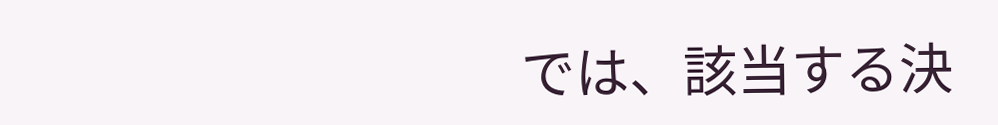では、該当する決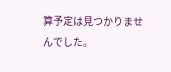算予定は見つかりませんでした。